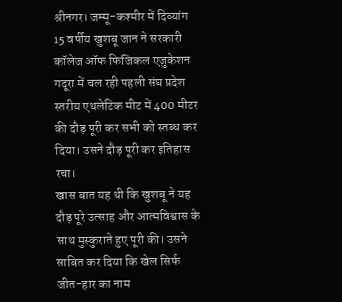श्रीनगर। जम्मू-कश्मीर में दिव्यांग 15 वर्षीय खुशबू जान ने सरकारी कॉलेज ऑफ फिजिकल एजुकेशन गदूरा में चल रही पहली संघ प्रदेश स्तरीय एथलेटिक मीट में 400 मीटर की दौड़ पूरी कर सभी को स्तब्ध कर दिया। उसने दौड़ पूरी कर इतिहास रचा।
खास बात यह थी कि खुशबू ने यह दौड़ पूरे उत्साह और आत्मविश्वास के साथ मुस्कुराते हुए पूरी की। उसने साबित कर दिया कि खेल सिर्फ जीत-हार का नाम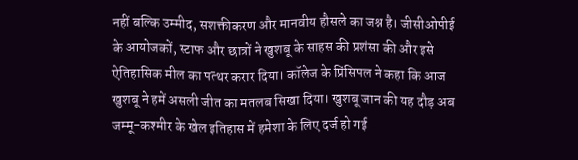नहीं बल्कि उम्मीद, सशक्तीकरण और मानवीय हौसले का जश्न है। जीसीओपीई के आयोजकों, स्टाफ और छात्रों ने खुशबू के साहस की प्रशंसा की और इसे ऐतिहासिक मील का पत्थर करार दिया। कॉलेज के प्रिंसिपल ने कहा कि आज खुशबू ने हमें असली जीत का मतलब सिखा दिया। खुशबू जान की यह दौड़ अब जम्मू-कश्मीर के खेल इतिहास में हमेशा के लिए दर्ज हो गई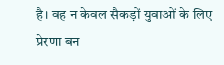है। वह न केवल सैकड़ों युवाओं के लिए प्रेरणा बन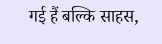गई हैं बल्कि साहस,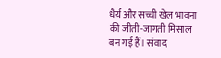धैर्य और सच्ची खेल भावना की जीती-जागती मिसाल बन गई हैं। संवाद